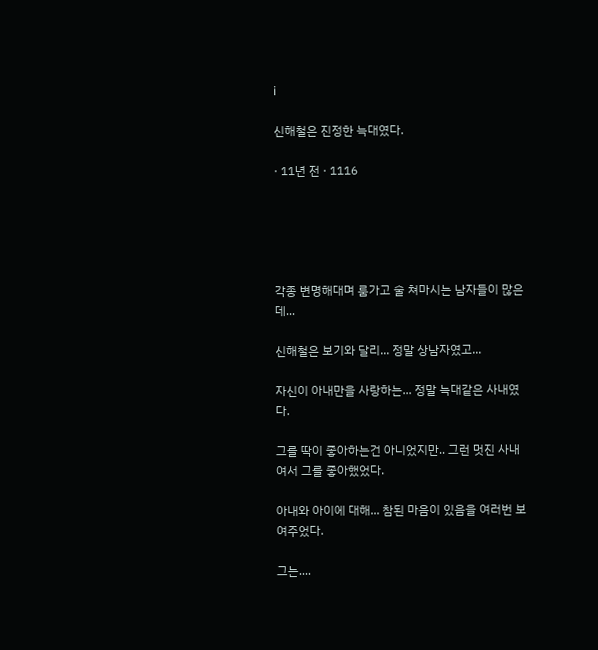i

신해철은 진정한 늑대였다.

· 11년 전 · 1116





각종 변명해대며 룸가고 술 쳐마시는 남자들이 많은데...

신해철은 보기와 달리... 정말 상남자였고...

자신이 아내만을 사랑하는... 정말 늑대같은 사내였다.

그를 딱이 좋아하는건 아니었지만.. 그런 멋진 사내여서 그를 좋아했었다.

아내와 아이에 대해... 참된 마음이 있음을 여러번 보여주었다.

그는....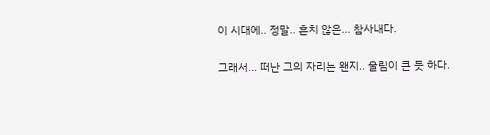이 시대에.. 정말.. 흔치 않은... 참사내다.

그래서... 떠난 그의 자리는 왠지.. 울림이 큰 듯 하다.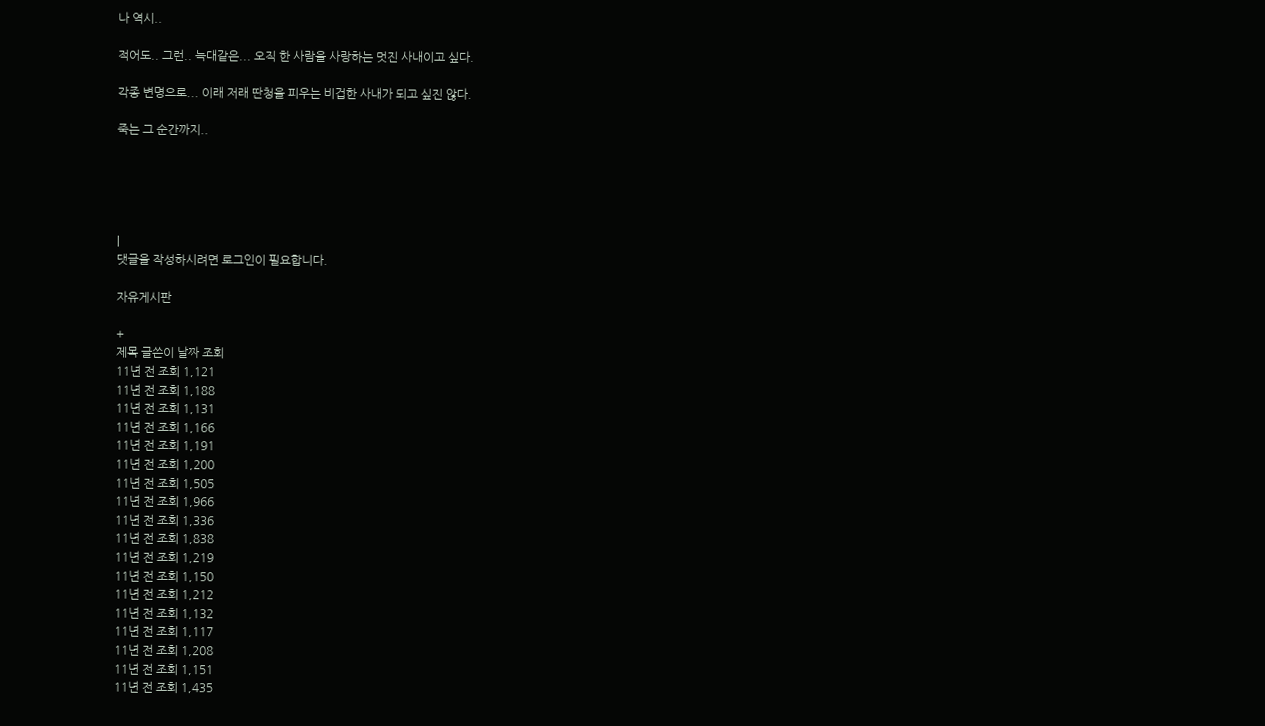나 역시..

적어도.. 그런.. 늑대같은... 오직 한 사람을 사랑하는 멋진 사내이고 싶다.

각종 변명으로... 이래 저래 딴청을 피우는 비겁한 사내가 되고 싶진 않다.

죽는 그 순간까지..





|
댓글을 작성하시려면 로그인이 필요합니다.

자유게시판

+
제목 글쓴이 날짜 조회
11년 전 조회 1,121
11년 전 조회 1,188
11년 전 조회 1,131
11년 전 조회 1,166
11년 전 조회 1,191
11년 전 조회 1,200
11년 전 조회 1,505
11년 전 조회 1,966
11년 전 조회 1,336
11년 전 조회 1,838
11년 전 조회 1,219
11년 전 조회 1,150
11년 전 조회 1,212
11년 전 조회 1,132
11년 전 조회 1,117
11년 전 조회 1,208
11년 전 조회 1,151
11년 전 조회 1,435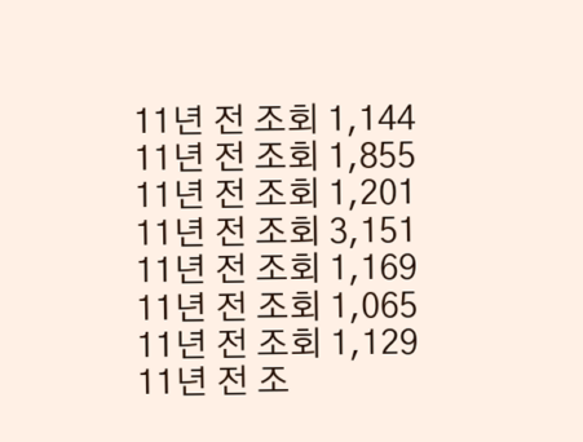11년 전 조회 1,144
11년 전 조회 1,855
11년 전 조회 1,201
11년 전 조회 3,151
11년 전 조회 1,169
11년 전 조회 1,065
11년 전 조회 1,129
11년 전 조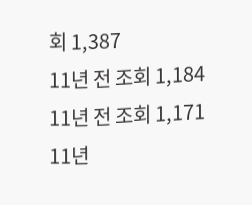회 1,387
11년 전 조회 1,184
11년 전 조회 1,171
11년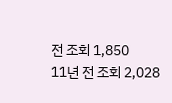전 조회 1,850
11년 전 조회 2,028